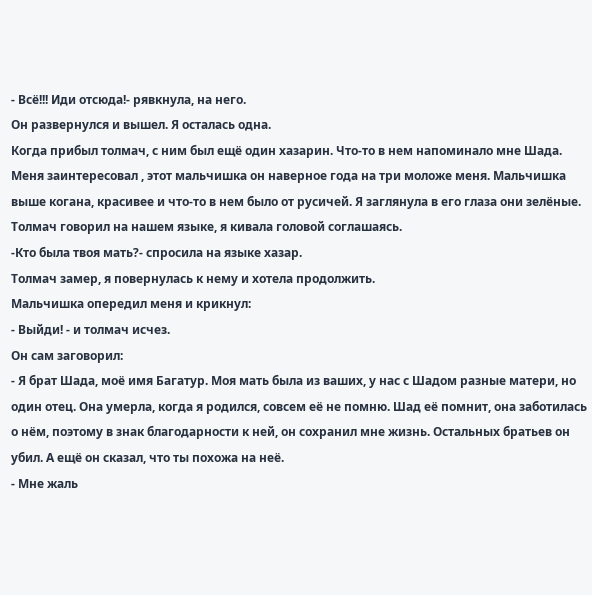- Всё!!! Иди отсюда!- рявкнула, на него.
Он развернулся и вышел. Я осталась одна.
Когда прибыл толмач, с ним был ещё один хазарин. Что-то в нем напоминало мне Шада. Меня заинтересовал , этот мальчишка он наверное года на три моложе меня. Мальчишка выше когана, красивее и что-то в нем было от русичей. Я заглянула в его глаза они зелёные.
Толмач говорил на нашем языке, я кивала головой соглашаясь.
-Кто была твоя мать?- спросила на языке хазар.
Толмач замер, я повернулась к нему и хотела продолжить.
Мальчишка опередил меня и крикнул:
- Выйди! - и толмач исчез.
Он сам заговорил:
- Я брат Шада, моё имя Багатур. Моя мать была из ваших, у нас с Шадом разные матери, но один отец. Она умерла, когда я родился, совсем её не помню. Шад её помнит, она заботилась о нём, поэтому в знак благодарности к ней, он сохранил мне жизнь. Остальных братьев он убил. А ещё он сказал, что ты похожа на неё.
- Мне жаль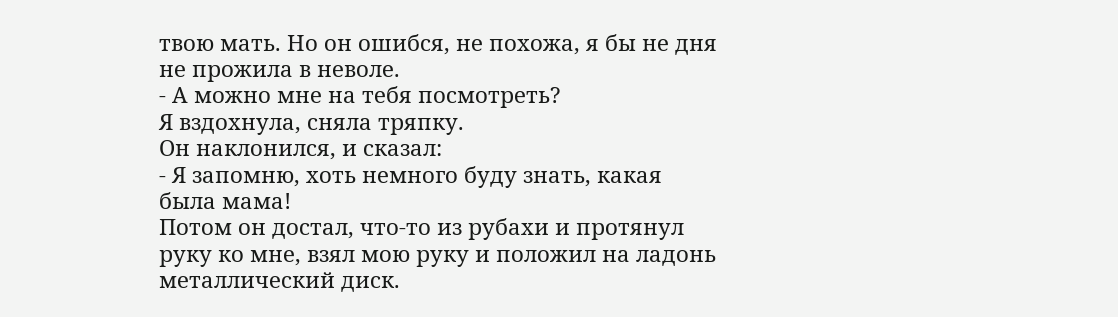твою мать. Но он ошибся, не похожа, я бы не дня не прожила в неволе.
- А можно мне на тебя посмотреть?
Я вздохнула, сняла тряпку.
Он наклонился, и сказал:
- Я запомню, хоть немного буду знать, какая была мама!
Потом он достал, что-то из рубахи и протянул руку ко мне, взял мою руку и положил на ладонь металлический диск.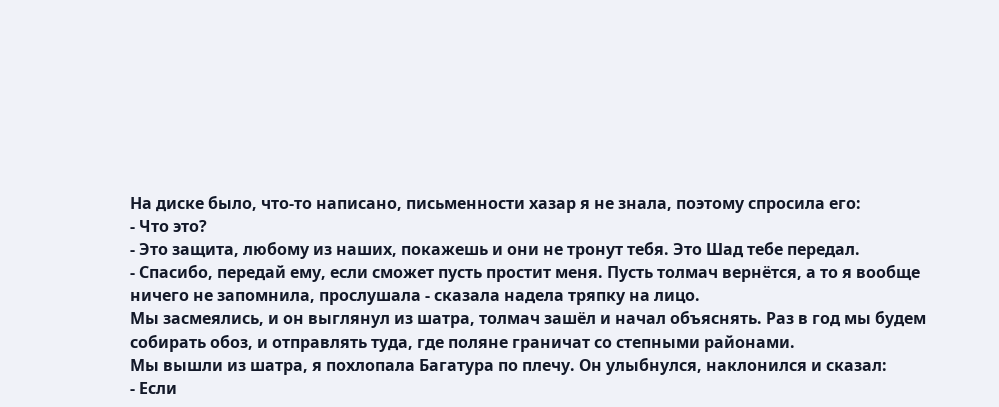На диске было, что-то написано, письменности хазар я не знала, поэтому спросила его:
- Что это?
- Это защита, любому из наших, покажешь и они не тронут тебя. Это Шад тебе передал.
- Спасибо, передай ему, если сможет пусть простит меня. Пусть толмач вернётся, а то я вообще ничего не запомнила, прослушала - сказала надела тряпку на лицо.
Мы засмеялись, и он выглянул из шатра, толмач зашёл и начал объяснять. Раз в год мы будем собирать обоз, и отправлять туда, где поляне граничат со степными районами.
Мы вышли из шатра, я похлопала Багатура по плечу. Он улыбнулся, наклонился и сказал:
- Если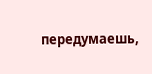передумаешь,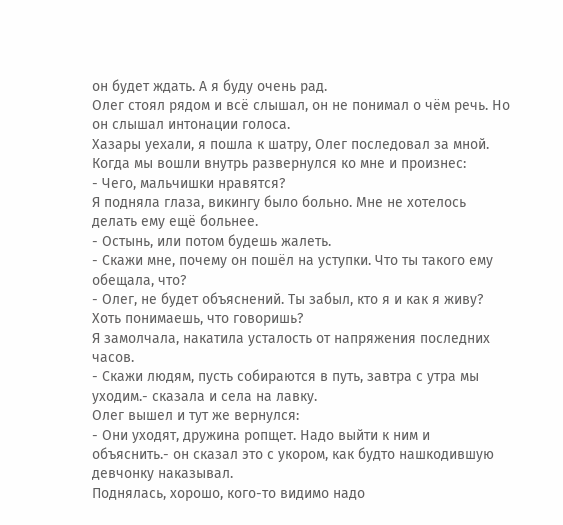он будет ждать. А я буду очень рад.
Олег стоял рядом и всё слышал, он не понимал о чём речь. Но он слышал интонации голоса.
Хазары уехали, я пошла к шатру, Олег последовал за мной. Когда мы вошли внутрь развернулся ко мне и произнес:
- Чего, мальчишки нравятся?
Я подняла глаза, викингу было больно. Мне не хотелось делать ему ещё больнее.
- Остынь, или потом будешь жалеть.
- Скажи мне, почему он пошёл на уступки. Что ты такого ему обещала, что?
- Олег, не будет объяснений. Ты забыл, кто я и как я живу? Хоть понимаешь, что говоришь?
Я замолчала, накатила усталость от напряжения последних часов.
- Скажи людям, пусть собираются в путь, завтра с утра мы уходим.- сказала и села на лавку.
Олег вышел и тут же вернулся:
- Они уходят, дружина ропщет. Надо выйти к ним и объяснить.- он сказал это с укором, как будто нашкодившую девчонку наказывал.
Поднялась, хорошо, кого-то видимо надо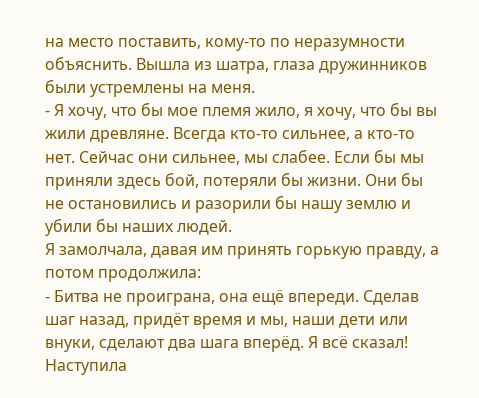на место поставить, кому-то по неразумности объяснить. Вышла из шатра, глаза дружинников были устремлены на меня.
- Я хочу, что бы мое племя жило, я хочу, что бы вы жили древляне. Всегда кто-то сильнее, а кто-то нет. Сейчас они сильнее, мы слабее. Если бы мы приняли здесь бой, потеряли бы жизни. Они бы не остановились и разорили бы нашу землю и убили бы наших людей.
Я замолчала, давая им принять горькую правду, а потом продолжила:
- Битва не проиграна, она ещё впереди. Сделав шаг назад, придёт время и мы, наши дети или внуки, сделают два шага вперёд. Я всё сказал!
Наступила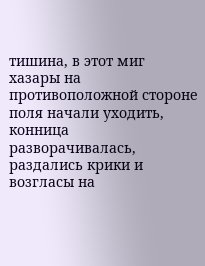тишина, в этот миг хазары на противоположной стороне поля начали уходить, конница разворачивалась, раздались крики и возгласы на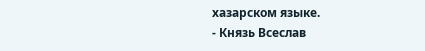хазарском языке.
- Князь Всеслав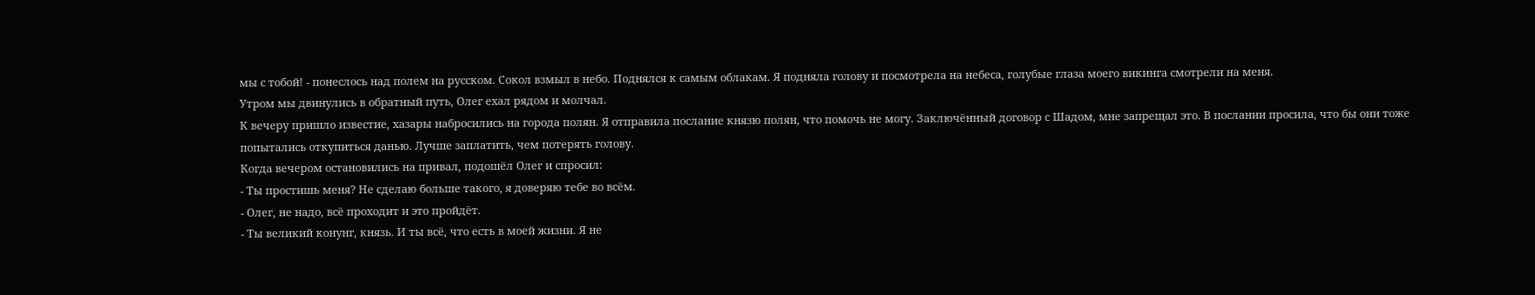мы с тобой! - понеслось над полем на русском. Сокол взмыл в небо. Поднялся к самым облакам. Я подняла голову и посмотрела на небеса, голубые глаза моего викинга смотрели на меня.
Утром мы двинулись в обратный путь, Олег ехал рядом и молчал.
К вечеру пришло известие, хазары набросились на города полян. Я отправила послание князю полян, что помочь не могу. Заключённый договор с Шадом, мне запрещал это. В послании просила, что бы они тоже попытались откупиться данью. Лучше заплатить, чем потерять голову.
Когда вечером остановились на привал, подошёл Олег и спросил:
- Ты простишь меня? Не сделаю больше такого, я доверяю тебе во всём.
- Олег, не надо, всё проходит и это пройдёт.
- Ты великий конунг, князь. И ты всё, что есть в моей жизни. Я не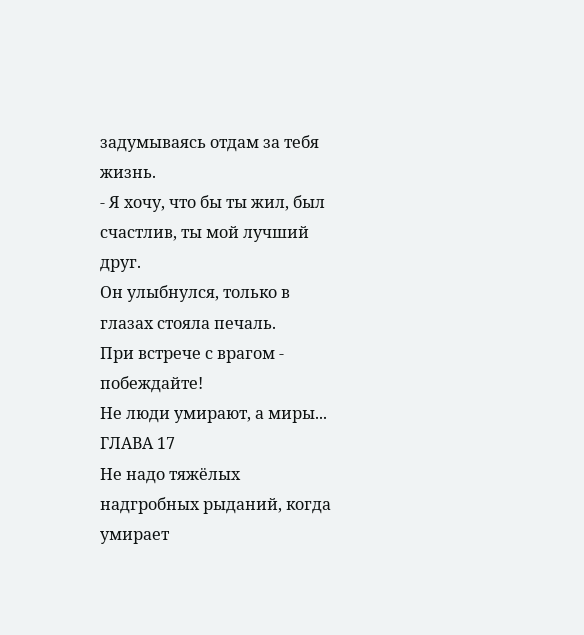задумываясь отдам за тебя жизнь.
- Я хочу, что бы ты жил, был счастлив, ты мой лучший друг.
Он улыбнулся, только в глазах стояла печаль.
При встрече с врагом - побеждайте!
Не люди умирают, а миры...
ГЛАВА 17
Не надо тяжёлых надгробных рыданий, когда умирает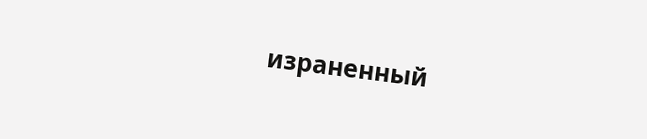израненный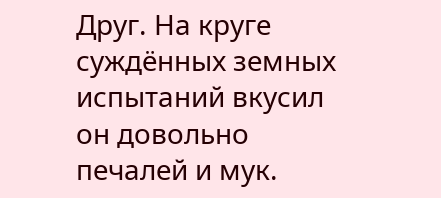Друг. На круге суждённых земных испытаний вкусил он довольно печалей и мук.